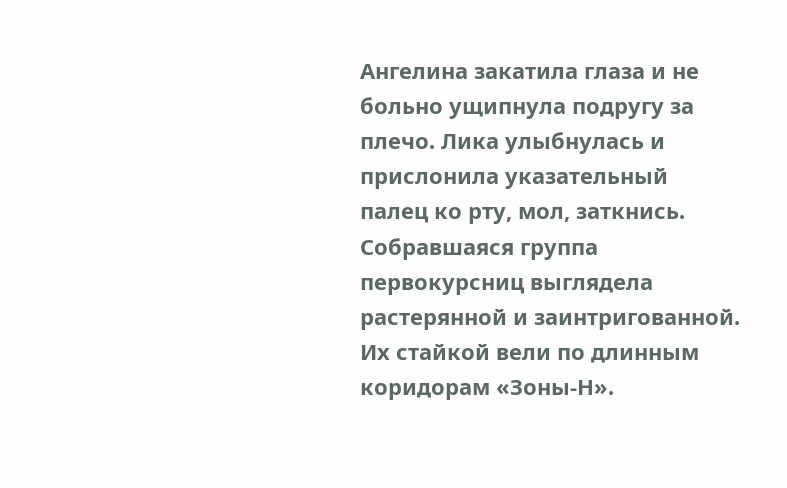Ангелина закатила глаза и не больно ущипнула подругу за плечо. Лика улыбнулась и прислонила указательный палец ко рту, мол, заткнись.
Собравшаяся группа первокурсниц выглядела растерянной и заинтригованной. Их стайкой вели по длинным коридорам «Зоны-Н».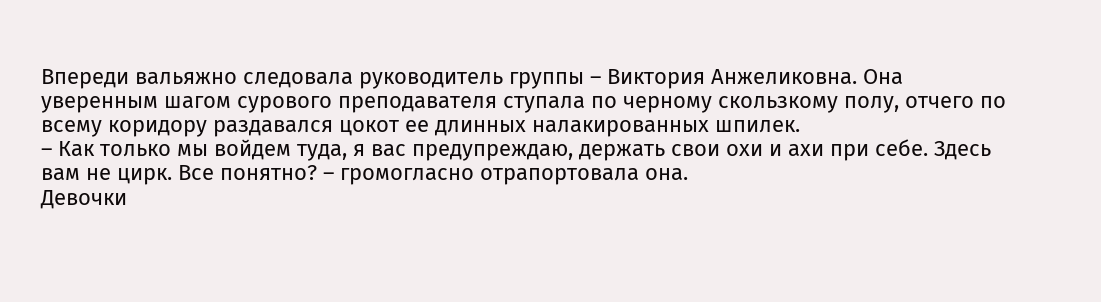Впереди вальяжно следовала руководитель группы – Виктория Анжеликовна. Она уверенным шагом сурового преподавателя ступала по черному скользкому полу, отчего по всему коридору раздавался цокот ее длинных налакированных шпилек.
– Как только мы войдем туда, я вас предупреждаю, держать свои охи и ахи при себе. Здесь вам не цирк. Все понятно? – громогласно отрапортовала она.
Девочки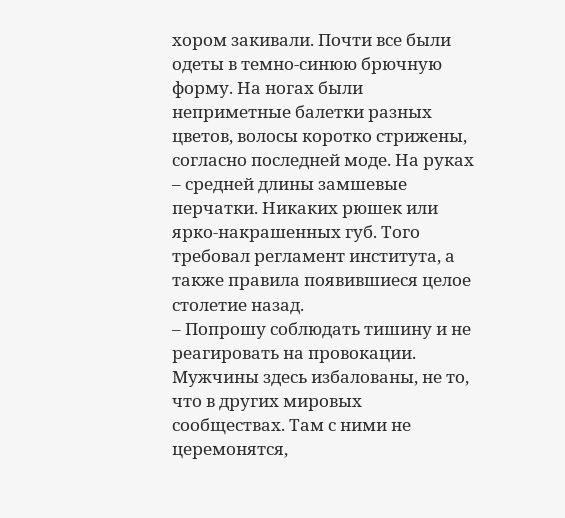хором закивали. Почти все были одеты в темно-синюю брючную форму. На ногах были неприметные балетки разных цветов, волосы коротко стрижены, согласно последней моде. На руках – средней длины замшевые перчатки. Никаких рюшек или ярко-накрашенных губ. Того требовал регламент института, а также правила появившиеся целое столетие назад.
– Попрошу соблюдать тишину и не реагировать на провокации. Мужчины здесь избалованы, не то, что в других мировых сообществах. Там с ними не церемонятся,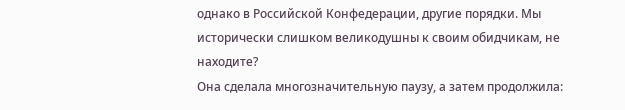однако в Российской Конфедерации, другие порядки. Мы исторически слишком великодушны к своим обидчикам, не находите?
Она сделала многозначительную паузу, а затем продолжила: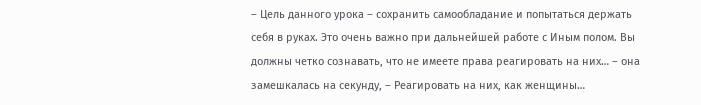– Цель данного урока – сохранить самообладание и попытаться держать себя в руках. Это очень важно при дальнейшей работе с Иным полом. Вы должны четко сознавать, что не имеете права реагировать на них… – она замешкалась на секунду, – Реагировать на них, как женщины…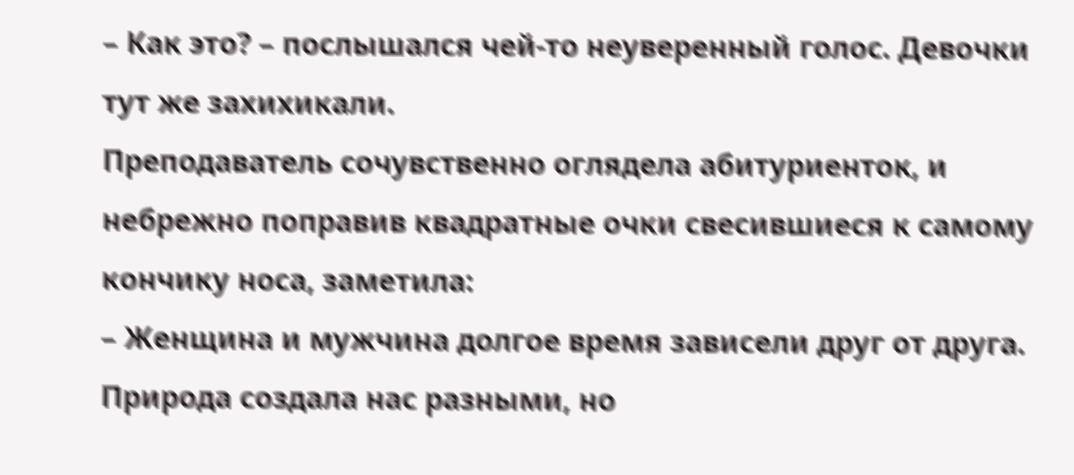– Как это? – послышался чей-то неуверенный голос. Девочки тут же захихикали.
Преподаватель сочувственно оглядела абитуриенток, и небрежно поправив квадратные очки свесившиеся к самому кончику носа, заметила:
– Женщина и мужчина долгое время зависели друг от друга. Природа создала нас разными, но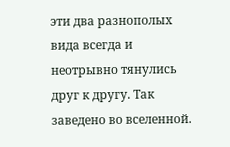эти два разнополых вида всегда и неотрывно тянулись друг к другу. Так заведено во вселенной.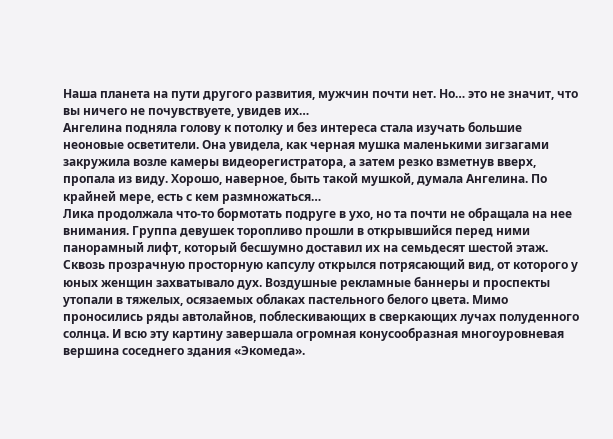Наша планета на пути другого развития, мужчин почти нет. Но… это не значит, что вы ничего не почувствуете, увидев их…
Ангелина подняла голову к потолку и без интереса стала изучать большие неоновые осветители. Она увидела, как черная мушка маленькими зигзагами закружила возле камеры видеорегистратора, а затем резко взметнув вверх, пропала из виду. Хорошо, наверное, быть такой мушкой, думала Ангелина. По крайней мере, есть с кем размножаться…
Лика продолжала что-то бормотать подруге в ухо, но та почти не обращала на нее внимания. Группа девушек торопливо прошли в открывшийся перед ними панорамный лифт, который бесшумно доставил их на семьдесят шестой этаж. Сквозь прозрачную просторную капсулу открылся потрясающий вид, от которого у юных женщин захватывало дух. Воздушные рекламные баннеры и проспекты утопали в тяжелых, осязаемых облаках пастельного белого цвета. Мимо проносились ряды автолайнов, поблескивающих в сверкающих лучах полуденного солнца. И всю эту картину завершала огромная конусообразная многоуровневая вершина соседнего здания «Экомеда».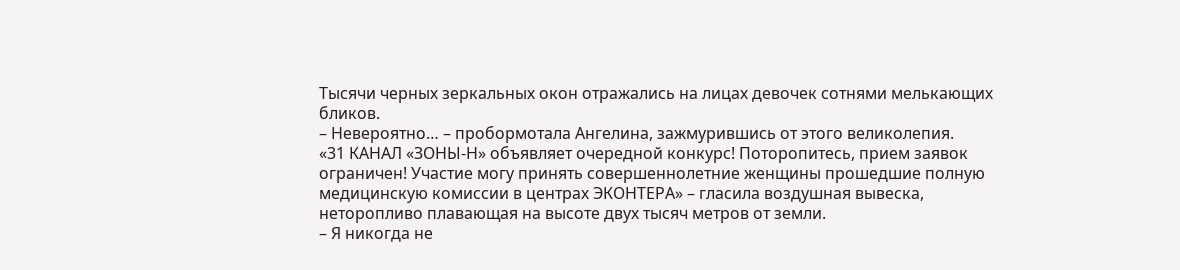Тысячи черных зеркальных окон отражались на лицах девочек сотнями мелькающих бликов.
– Невероятно… – пробормотала Ангелина, зажмурившись от этого великолепия.
«31 КАНАЛ «ЗОНЫ-Н» объявляет очередной конкурс! Поторопитесь, прием заявок ограничен! Участие могу принять совершеннолетние женщины прошедшие полную медицинскую комиссии в центрах ЭКОНТЕРА» – гласила воздушная вывеска, неторопливо плавающая на высоте двух тысяч метров от земли.
– Я никогда не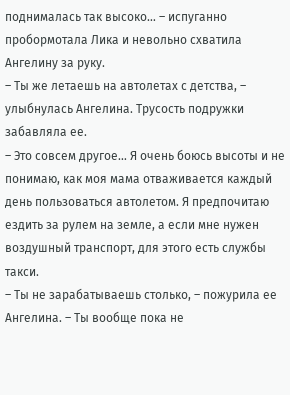поднималась так высоко… – испуганно пробормотала Лика и невольно схватила Ангелину за руку.
– Ты же летаешь на автолетах с детства, – улыбнулась Ангелина. Трусость подружки забавляла ее.
– Это совсем другое… Я очень боюсь высоты и не понимаю, как моя мама отваживается каждый день пользоваться автолетом. Я предпочитаю ездить за рулем на земле, а если мне нужен воздушный транспорт, для этого есть службы такси.
– Ты не зарабатываешь столько, – пожурила ее Ангелина. – Ты вообще пока не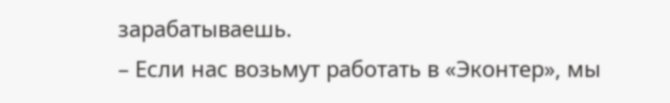зарабатываешь.
– Если нас возьмут работать в «Эконтер», мы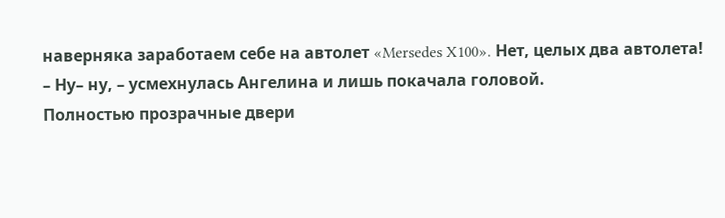наверняка заработаем себе на автолет «Mersedes X100». Нет, целых два автолета!
– Ну– ну, – усмехнулась Ангелина и лишь покачала головой.
Полностью прозрачные двери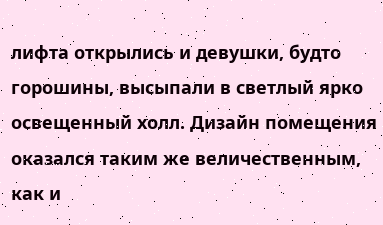лифта открылись и девушки, будто горошины, высыпали в светлый ярко освещенный холл. Дизайн помещения оказался таким же величественным, как и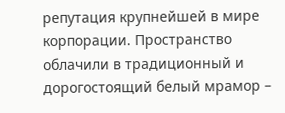репутация крупнейшей в мире корпорации. Пространство облачили в традиционный и дорогостоящий белый мрамор –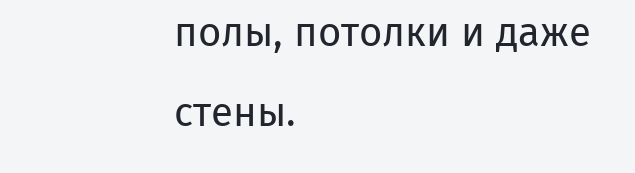полы, потолки и даже стены.